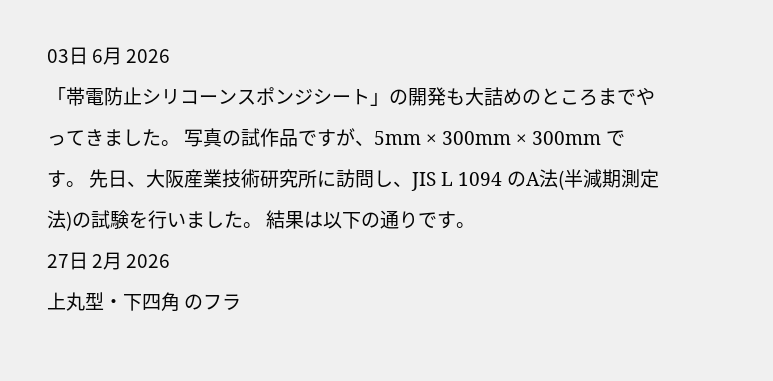03日 6月 2026
「帯電防止シリコーンスポンジシート」の開発も大詰めのところまでやってきました。 写真の試作品ですが、5mm × 300mm × 300mm です。 先日、大阪産業技術研究所に訪問し、JIS L 1094 のA法(半減期測定法)の試験を行いました。 結果は以下の通りです。
27日 2月 2026
上丸型・下四角 のフラ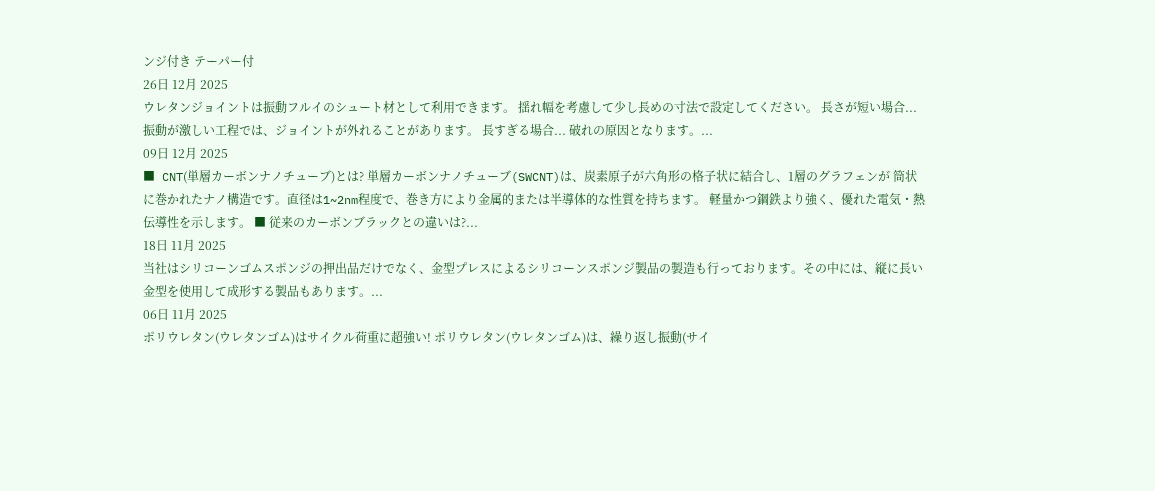ンジ付き テーパー付
26日 12月 2025
ウレタンジョイントは振動フルイのシュート材として利用できます。 揺れ幅を考慮して少し長めの寸法で設定してください。 長さが短い場合... 振動が激しい工程では、ジョイントが外れることがあります。 長すぎる場合... 破れの原因となります。...
09日 12月 2025
■ CNT(単層カーボンナノチューブ)とは? 単層カーボンナノチューブ(SWCNT)は、炭素原子が六角形の格子状に結合し、1層のグラフェンが 筒状に巻かれたナノ構造です。直径は1~2nm程度で、巻き方により金属的または半導体的な性質を持ちます。 軽量かつ鋼鉄より強く、優れた電気・熱伝導性を示します。 ■ 従来のカーボンブラックとの違いは?...
18日 11月 2025
当社はシリコーンゴムスポンジの押出品だけでなく、金型プレスによるシリコーンスポンジ製品の製造も行っております。その中には、縦に長い金型を使用して成形する製品もあります。...
06日 11月 2025
ポリウレタン(ウレタンゴム)はサイクル荷重に超強い! ポリウレタン(ウレタンゴム)は、繰り返し振動(サイ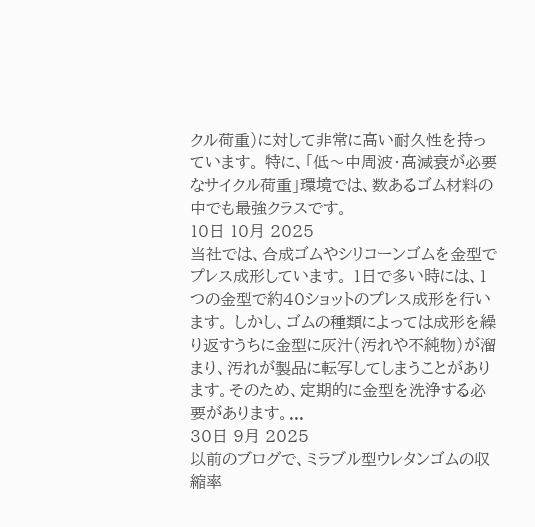クル荷重)に対して非常に高い耐久性を持っています。 特に、「低〜中周波・高減衰が必要なサイクル荷重」環境では、数あるゴム材料の中でも最強クラスです。
10日 10月 2025
当社では、合成ゴムやシリコーンゴムを金型でプレス成形しています。 1日で多い時には、1つの金型で約40ショットのプレス成形を行います。 しかし、ゴムの種類によっては成形を繰り返すうちに金型に灰汁(汚れや不純物)が溜まり、汚れが製品に転写してしまうことがあります。そのため、定期的に金型を洗浄する必要があります。...
30日 9月 2025
以前のブログで、ミラブル型ウレタンゴムの収縮率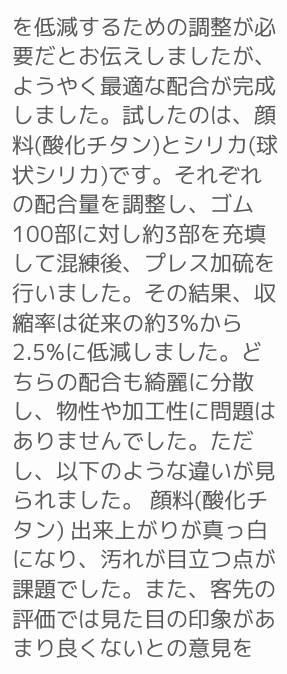を低減するための調整が必要だとお伝えしましたが、ようやく最適な配合が完成しました。試したのは、顔料(酸化チタン)とシリカ(球状シリカ)です。それぞれの配合量を調整し、ゴム100部に対し約3部を充填して混練後、プレス加硫を行いました。その結果、収縮率は従来の約3%から2.5%に低減しました。どちらの配合も綺麗に分散し、物性や加工性に問題はありませんでした。ただし、以下のような違いが見られました。 顔料(酸化チタン) 出来上がりが真っ白になり、汚れが目立つ点が課題でした。また、客先の評価では見た目の印象があまり良くないとの意見を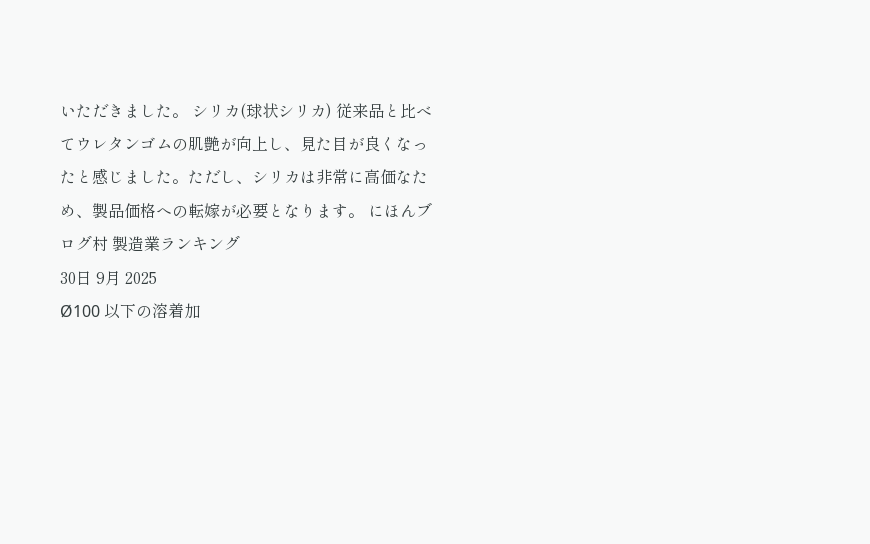いただきました。 シリカ(球状シリカ) 従来品と比べてウレタンゴムの肌艶が向上し、見た目が良くなったと感じました。ただし、シリカは非常に高価なため、製品価格への転嫁が必要となります。 にほんブログ村 製造業ランキング
30日 9月 2025
Ø100 以下の溶着加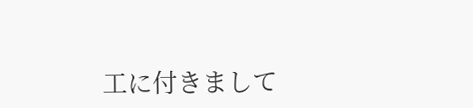工に付きまして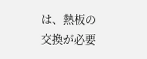は、熱板の交換が必要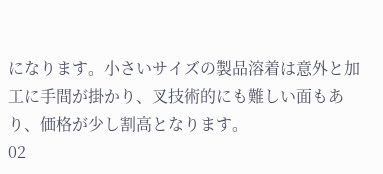になります。小さいサイズの製品溶着は意外と加工に手間が掛かり、叉技術的にも難しい面もあり、価格が少し割高となります。
02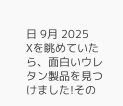日 9月 2025
Xを眺めていたら、面白いウレタン製品を見つけました!その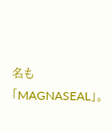名も「MAGNASEAL」。